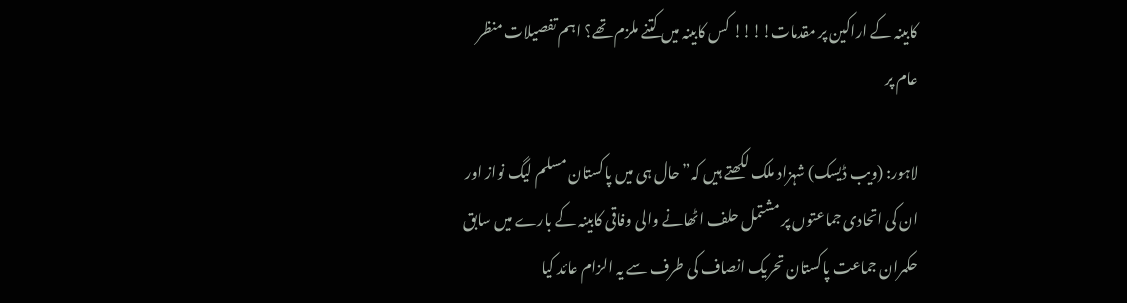کابینہ کے اراکین پر مقدمات!!!! کس کابینہ میں کتنے ملزم تھے؟ اہم تفصیلات منظر عام پر

لاہور: (ویب ڈیسک) شہزاد ملک لکھتے ہیں کہ” حال ہی میں پاکستان مسلم لیگ نواز اور ان کی اتحادی جماعتوں پر مشتمل حلف اٹھانے والی وفاقی کابینہ کے بارے میں سابق حکمران جماعت پاکستان تحریک انصاف کی طرف سے یہ الزام عائد کیا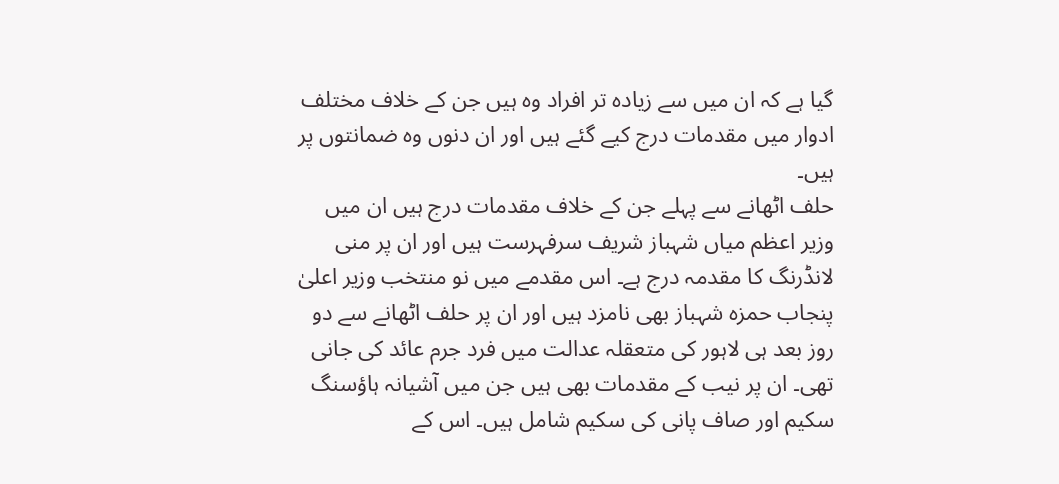گیا ہے کہ ان میں سے زیادہ تر افراد وہ ہیں جن کے خلاف مختلف ادوار میں مقدمات درج کیے گئے ہیں اور ان دنوں وہ ضمانتوں پر ہیں۔
حلف اٹھانے سے پہلے جن کے خلاف مقدمات درج ہیں ان میں وزیر اعظم میاں شہباز شریف سرفہرست ہیں اور ان پر منی لانڈرنگ کا مقدمہ درج ہے۔ اس مقدمے میں نو منتخب وزیر اعلیٰ پنجاب حمزہ شہباز بھی نامزد ہیں اور ان پر حلف اٹھانے سے دو روز بعد ہی لاہور کی متعقلہ عدالت میں فرد جرم عائد کی جانی تھی۔ ان پر نیب کے مقدمات بھی ہیں جن میں آشیانہ ہاؤسنگ سکیم اور صاف پانی کی سکیم شامل ہیں۔ اس کے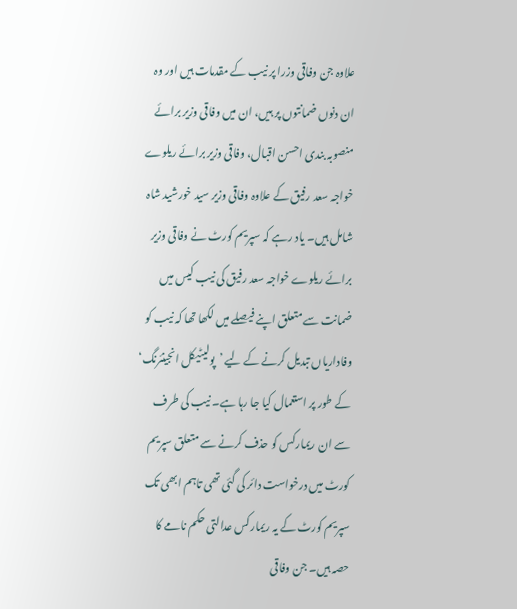علاوہ جن وفاقی وزرا پر نیب کے مقدمات ہیں اور وہ ان دنوں ضمانتوں پر ہیں، ان میں وفاقی وزیر برائے منصوبہ بندی احسن اقبال، وفاقی وزیر برائے ریلوے خواجہ سعد رفیق کے علاوہ وفاقی وزیر سید خورشید شاہ شامل ہیں۔ یاد رہے کہ سپریم کورٹ نے وفاقی وزیر برائے ریلوے خواجہ سعد رفیق کی نیب کیس میں ضمانت سے متعلق اپنے فیصلے میں لکھا تھا کہ نیب کو وفاداریاں تبدیل کرنے کے لیے ’پولیٹیکل انجینئرنگ‘ کے طور پر استعمال کیا جا رہا ہے۔ نیب کی طرف سے ان ریمارکس کو حذف کرنے سے متعلق سپریم کورٹ میں درخواست دائر کی گئی تھی تاہم ابھی تک سپریم کورٹ کے یہ ریمارکس عدالتی حکم نامے کا حصہ ہیں۔ جن وفاقی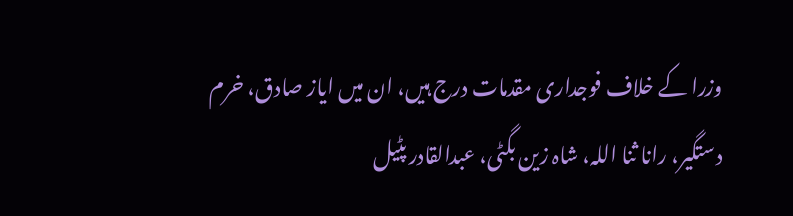وزرا کے خلاف فوجداری مقدمات درج ہیں، ان میں ایاز صادق، خرم دستگیر، رانا ثنا اللہ، شاہ زین بگٹی، عبدالقادر پٹیل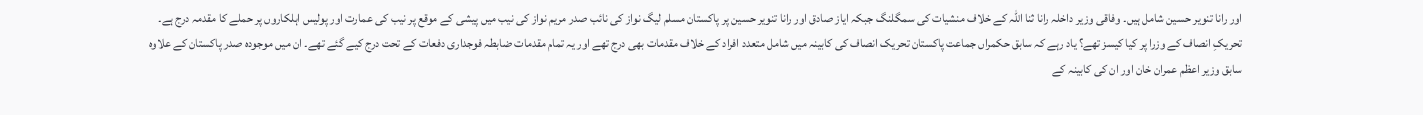اور رانا تنویر حسین شامل ہیں۔ وفاقی وزیر داخلہ رانا ثنا اللہ کے خلاف منشیات کی سمگلنگ جبکہ ایاز صادق اور رانا تنویر حسین پر پاکستان مسلم لیگ نواز کی نائب صدر مریم نواز کی نیب میں پیشی کے موقع پر نیب کی عمارت اور پولیس اہلکاروں پر حملے کا مقدمہ درج ہے۔
تحریکِ انصاف کے وزرا پر کیا کیسز تھے؟ یاد رہے کہ سابق حکمراں جماعت پاکستان تحریک انصاف کی کابینہ میں شامل متعدد افراد کے خلاف مقدمات بھی درج تھے اور یہ تمام مقدمات ضابطہ فوجداری دفعات کے تحت درج کیے گئے تھے۔ ان میں موجودہ صدر پاکستان کے علاوہ سابق وزیر اعظم عمران خان اور ان کی کابینہ کے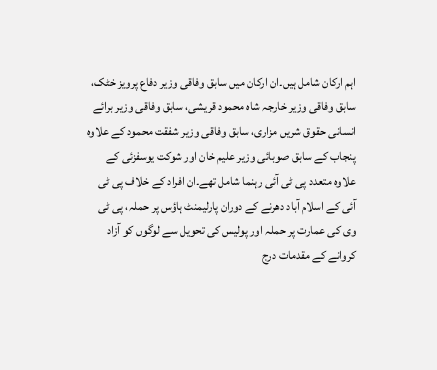اہم ارکان شامل ہیں۔ان ارکان میں سابق وفاقی وزیر دفاع پرویز خٹک، سابق وفاقی وزیر خارجہ شاہ محمود قریشی، سابق وفاقی وزیر برائے انسانی حقوق شریں مزاری، سابق وفاقی وزیر شفقت محمود کے علاوہ پنجاب کے سابق صوبائی وزیر علیم خان اور شوکت یوسفزئی کے علاوہ متعدد پی ٹی آئی رہنما شامل تھے۔ان افراد کے خلاف پی ٹی آئی کے اسلام آباد دھرنے کے دوران پارلیمنٹ ہاؤس پر حملہ، پی ٹی وی کی عمارت پر حملہ اور پولیس کی تحویل سے لوگوں کو آزاد کروانے کے مقدمات درج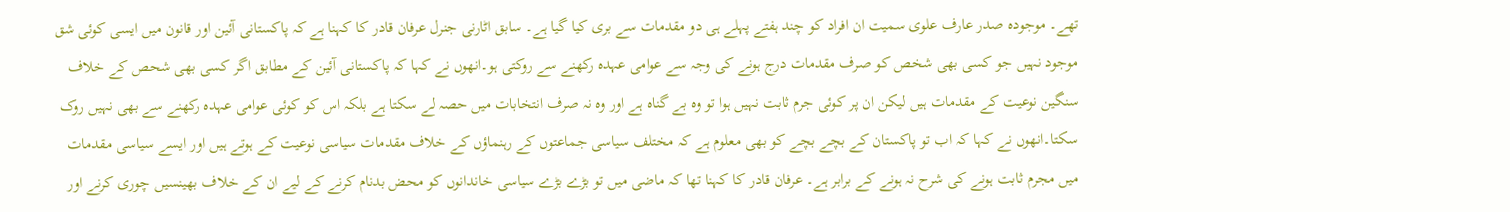تھے۔ موجودہ صدر عارف علوی سمیت ان افراد کو چند ہفتے پہلے ہی دو مقدمات سے بری کیا گیا ہے۔ سابق اٹارنی جنرل عرفان قادر کا کہنا ہے کہ پاکستانی آئین اور قانون میں ایسی کوئی شق موجود نہیں جو کسی بھی شخص کو صرف مقدمات درج ہونے کی وجہ سے عوامی عہدہ رکھنے سے روکتی ہو۔انھوں نے کہا کہ پاکستانی آئین کے مطابق اگر کسی بھی شحص کے خلاف سنگین نوعیت کے مقدمات ہیں لیکن ان پر کوئی جرم ثابت نہیں ہوا تو وہ بے گناہ ہے اور وہ نہ صرف انتخابات میں حصہ لے سکتا ہے بلکہ اس کو کوئی عوامی عہدہ رکھنے سے بھی نہیں روک سکتا۔انھوں نے کہا کہ اب تو پاکستان کے بچے بچے کو بھی معلوم ہے کہ مختلف سیاسی جماعتوں کے رہنماؤں کے خلاف مقدمات سیاسی نوعیت کے ہوتے ہیں اور ایسے سیاسی مقدمات میں مجرم ثابت ہونے کی شرح نہ ہونے کے برابر ہے۔ عرفان قادر کا کہنا تھا کہ ماضی میں تو بڑے بڑے سیاسی خاندانوں کو محض بدنام کرنے کے لیے ان کے خلاف بھینسیں چوری کرنے اور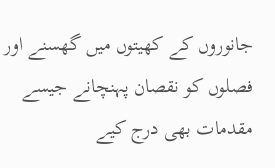جانوروں کے کھیتوں میں گھسنے اور فصلوں کو نقصان پہنچانے جیسے مقدمات بھی درج کیے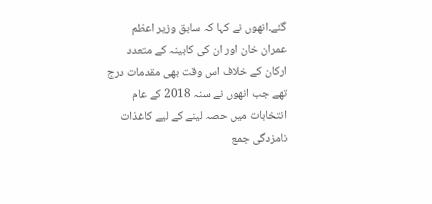گئے۔انھوں نے کہا کہ سابق وزیر اعظم عمران خان اور ان کی کابینہ کے متعدد ارکان کے خلاف اس وقت بھی مقدمات درج تھے جب انھوں نے سنہ 2018 کے عام انتخابات میں حصہ لینے کے لیے کاغذات نامزدگی جمع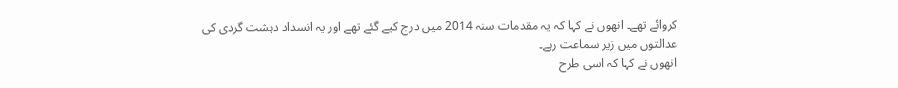کروائے تھے۔ انھوں نے کہا کہ یہ مقدمات سنہ 2014 میں درج کیے گئے تھے اور یہ انسداد دہشت گردی کی عدالتوں میں زیر سماعت رہے۔
انھوں نے کہا کہ اسی طرح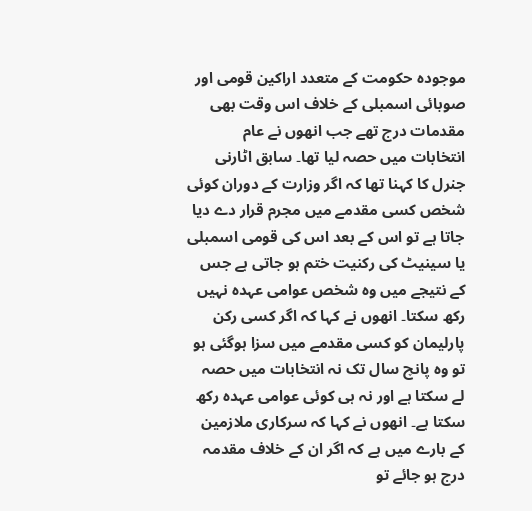موجودہ حکومت کے متعدد اراکین قومی اور صوبائی اسمبلی کے خلاف اس وقت بھی مقدمات درج تھے جب انھوں نے عام انتخابات میں حصہ لیا تھا۔ سابق اٹارنی جنرل کا کہنا تھا کہ اگر وزارت کے دوران کوئی شخص کسی مقدمے میں مجرم قرار دے دیا جاتا ہے تو اس کے بعد اس کی قومی اسمبلی یا سینیٹ کی رکنیت ختم ہو جاتی ہے جس کے نتیجے میں وہ شخص عوامی عہدہ نہیں رکھ سکتا۔ انھوں نے کہا کہ اگر کسی رکن پارلیمان کو کسی مقدمے میں سزا ہوگئی ہو تو وہ پانچ سال تک نہ انتخابات میں حصہ لے سکتا ہے اور نہ ہی کوئی عوامی عہدہ رکھ سکتا ہے۔ انھوں نے کہا کہ سرکاری ملازمین کے بارے میں ہے کہ اگر ان کے خلاف مقدمہ درج ہو جائے تو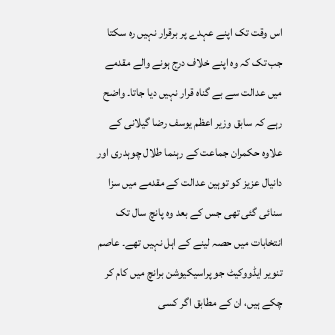اس وقت تک اپنے عہدے پر برقرار نہیں رہ سکتا جب تک کہ وہ اپنے خلاف درج ہونے والے مقدمے میں عدالت سے بے گناہ قرار نہیں دیا جاتا۔ واضح رہے کہ سابق وزیر اعظم یوسف رضا گیلانی کے علاوہ حکمران جماعت کے رہنما طلال چوہدری اور دانیال عزیز کو توہین عدالت کے مقدمے میں سزا سنائی گئی تھی جس کے بعد وہ پانچ سال تک انتخابات میں حصہ لینے کے اہل نہیں تھے۔ عاصم تنویر ایڈووکیٹ جو پراسیکیوشن برانچ میں کام کر چکے ہیں، ان کے مطابق اگر کسی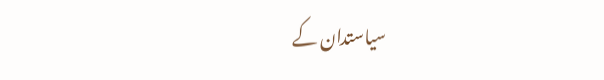سیاستدان کے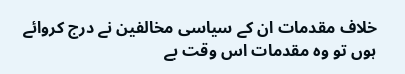خلاف مقدمات ان کے سیاسی مخالفین نے درج کروائے ہوں تو وہ مقدمات اس وقت بے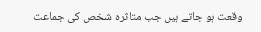وقعت ہو جاتے ہیں جب متاثرہ شخص کی جماعت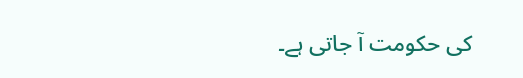کی حکومت آ جاتی ہے۔